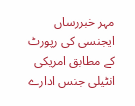مہر خبررساں ایجنسی کی رپورٹ کے مطابق امریکی انٹیلی جنس ادارے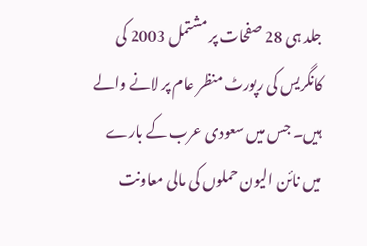جلد ہی 28 صفحات پر مشتمل 2003 کی کانگریس کی رپورٹ منظر عام پر لانے والے ہیں۔ جس میں سعودی عرب کے بارے میں نائن الیون حملوں کی مالی معاونت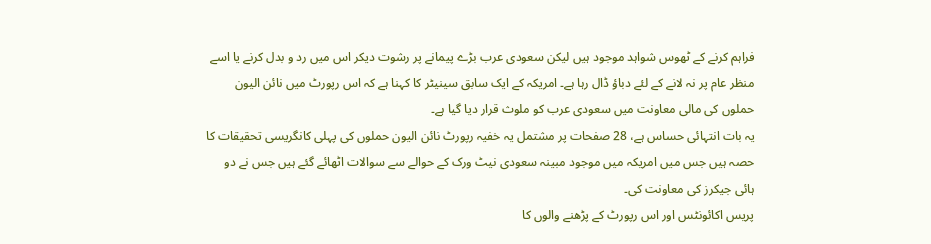فراہم کرنے کے ٹھوس شواہد موجود ہیں لیکن سعودی عرب بڑے پیمانے پر رشوت دیکر اس میں رد و بدل کرنے یا اسے منظر عام پر نہ لانے کے لئے دباؤ ڈال رہا ہے۔ امریکہ کے ایک سابق سینیٹر کا کہنا ہے کہ اس رپورٹ میں نائن الیون حملوں کی مالی معاونت میں سعودی عرب کو ملوث قرار دیا گیا ہے۔
یہ بات انتہائی حساس ہے، 28 صفحات پر مشتمل یہ خفیہ رپورٹ نائن الیون حملوں کی پہلی کانگریسی تحقیقات کا حصہ ہیں جس میں امریکہ میں موجود مبینہ سعودی نیٹ ورک کے حوالے سے سوالات اٹھائے گئے ہیں جس نے دو ہائی جیکرز کی معاونت کی۔
پریس اکائونٹس اور اس رپورٹ کے پڑھنے والوں کا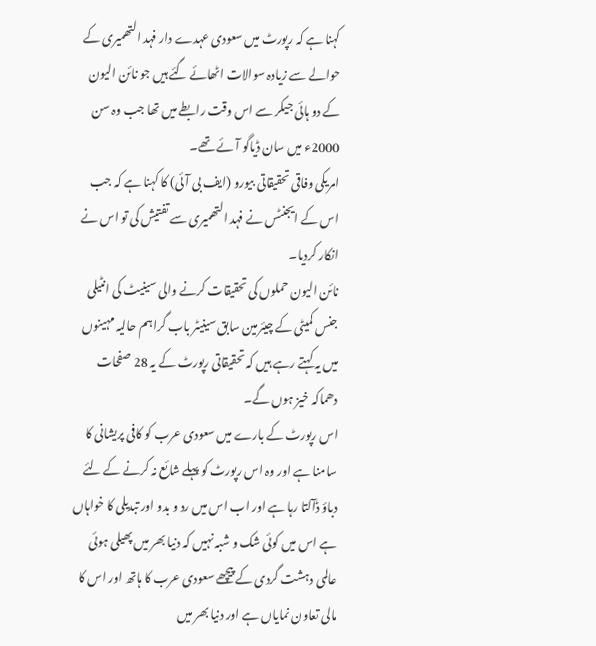کہنا ہے کہ رپورٹ میں سعودی عہدے دار فہد التھمیری کے حوالے سے زیادہ سوالات اٹھائے گئے ہیں جو نائن الیون کے دو ہائی جیکر سے اس وقت رابطے میں تھا جب وہ سن 2000ء میں سان ڈیاگو آئے تھے۔
امریکی وفاقی تحقیقاتی بیورو (ایف بی آئی) کا کہنا ہے کہ جب اس کے ایجنٹس نے فہد التھمیری سے تفتیش کی تو اس نے انکار کردیا۔
نائن الیون حملوں کی تحقیقات کرنے والی سینیٹ کی انٹیلی جنس کمیٹی کے چیئرمین سابق سینیٹر باب گراہم حالیہ مہینوں میں یہ کہتے رہے ہیں کہ تحقیقاتی رپورٹ کے یہ 28 صفحات دھماکہ خیز ہوں گے۔
اس رپورٹ کے بارے میں سعودی عرب کو کافی پریشانی کا سامنا ہے اور وہ اس رپورٹ کو پہلے شائع نہ کرنے کے لئے دباؤ ڈآلتا رہا ہے اور اب اس میں رد و بدو اور تبدیلی کا خواہاں ہے اس میں کوئی شک و شبہ نہیں کہ دنیا بھر میں پھیلی ہوئی عالمی دہشت گردی کے پیچھے سعودی عرب کا ہاتھ اور اس کا مالی تعاون نمایاں ہے اور دنیا بھر میں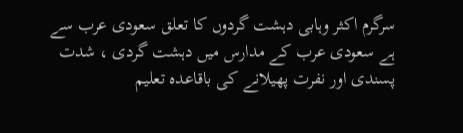سرگرم اکثر وہابی دہشت گردوں کا تعلق سعودی عرب سے ہے سعودی عرب کے مدارس میں دہشت گردی ، شدت پسندی اور نفرت پھیلانے کی باقاعدہ تعلیم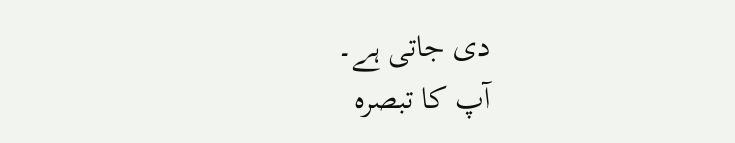دی جاتی ہے۔
آپ کا تبصرہ